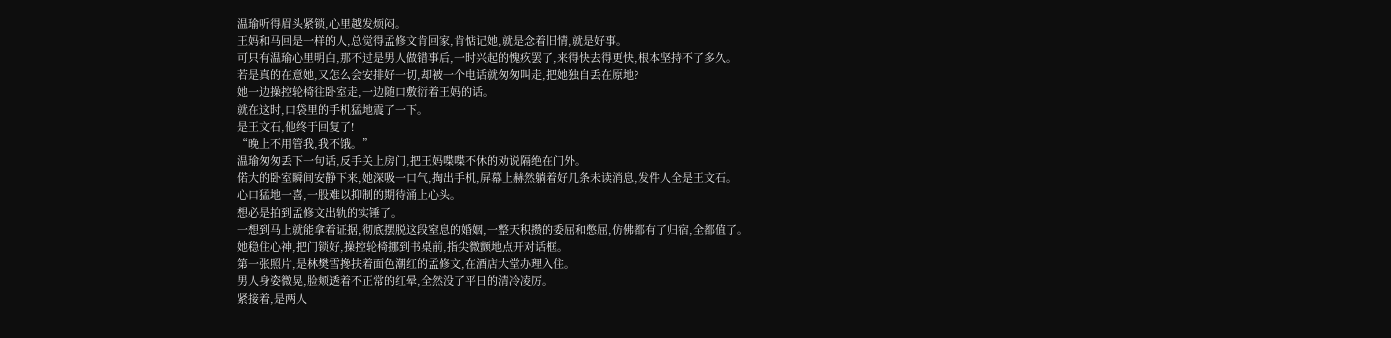温瑜听得眉头紧锁,心里越发烦闷。
王妈和马回是一样的人,总觉得孟修文肯回家,肯惦记她,就是念着旧情,就是好事。
可只有温瑜心里明白,那不过是男人做错事后,一时兴起的愧疚罢了,来得快去得更快,根本坚持不了多久。
若是真的在意她,又怎么会安排好一切,却被一个电话就匆匆叫走,把她独自丢在原地?
她一边操控轮椅往卧室走,一边随口敷衍着王妈的话。
就在这时,口袋里的手机猛地震了一下。
是王文石,他终于回复了!
“晚上不用管我,我不饿。”
温瑜匆匆丢下一句话,反手关上房门,把王妈喋喋不休的劝说隔绝在门外。
偌大的卧室瞬间安静下来,她深吸一口气,掏出手机,屏幕上赫然躺着好几条未读消息,发件人全是王文石。
心口猛地一喜,一股难以抑制的期待涌上心头。
想必是拍到孟修文出轨的实锤了。
一想到马上就能拿着证据,彻底摆脱这段窒息的婚姻,一整天积攒的委屈和憋屈,仿佛都有了归宿,全都值了。
她稳住心神,把门锁好,操控轮椅挪到书桌前,指尖微颤地点开对话框。
第一张照片,是林樊雪搀扶着面色潮红的孟修文,在酒店大堂办理入住。
男人身姿微晃,脸颊透着不正常的红晕,全然没了平日的清冷凌厉。
紧接着,是两人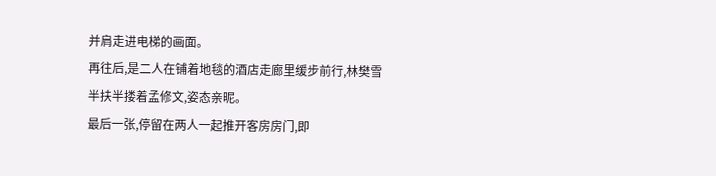并肩走进电梯的画面。
再往后,是二人在铺着地毯的酒店走廊里缓步前行,林樊雪半扶半搂着孟修文,姿态亲昵。
最后一张,停留在两人一起推开客房房门,即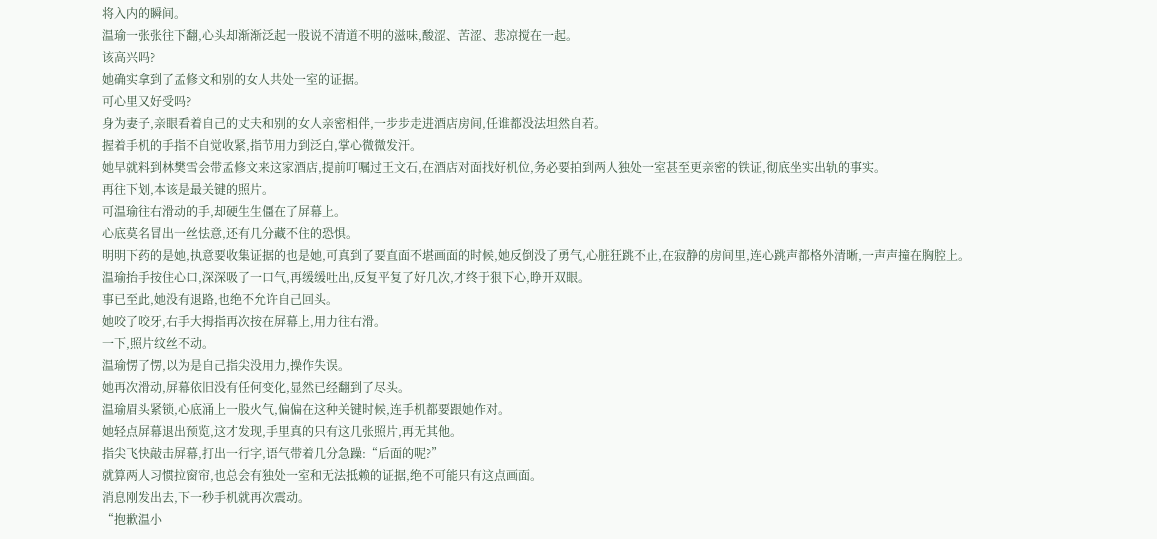将入内的瞬间。
温瑜一张张往下翻,心头却渐渐泛起一股说不清道不明的滋味,酸涩、苦涩、悲凉搅在一起。
该高兴吗?
她确实拿到了孟修文和别的女人共处一室的证据。
可心里又好受吗?
身为妻子,亲眼看着自己的丈夫和别的女人亲密相伴,一步步走进酒店房间,任谁都没法坦然自若。
握着手机的手指不自觉收紧,指节用力到泛白,掌心微微发汗。
她早就料到林樊雪会带孟修文来这家酒店,提前叮嘱过王文石,在酒店对面找好机位,务必要拍到两人独处一室甚至更亲密的铁证,彻底坐实出轨的事实。
再往下划,本该是最关键的照片。
可温瑜往右滑动的手,却硬生生僵在了屏幕上。
心底莫名冒出一丝怯意,还有几分藏不住的恐惧。
明明下药的是她,执意要收集证据的也是她,可真到了要直面不堪画面的时候,她反倒没了勇气,心脏狂跳不止,在寂静的房间里,连心跳声都格外清晰,一声声撞在胸腔上。
温瑜抬手按住心口,深深吸了一口气,再缓缓吐出,反复平复了好几次,才终于狠下心,睁开双眼。
事已至此,她没有退路,也绝不允许自己回头。
她咬了咬牙,右手大拇指再次按在屏幕上,用力往右滑。
一下,照片纹丝不动。
温瑜愣了愣,以为是自己指尖没用力,操作失误。
她再次滑动,屏幕依旧没有任何变化,显然已经翻到了尽头。
温瑜眉头紧锁,心底涌上一股火气,偏偏在这种关键时候,连手机都要跟她作对。
她轻点屏幕退出预览,这才发现,手里真的只有这几张照片,再无其他。
指尖飞快敲击屏幕,打出一行字,语气带着几分急躁:“后面的呢?”
就算两人习惯拉窗帘,也总会有独处一室和无法抵赖的证据,绝不可能只有这点画面。
消息刚发出去,下一秒手机就再次震动。
“抱歉温小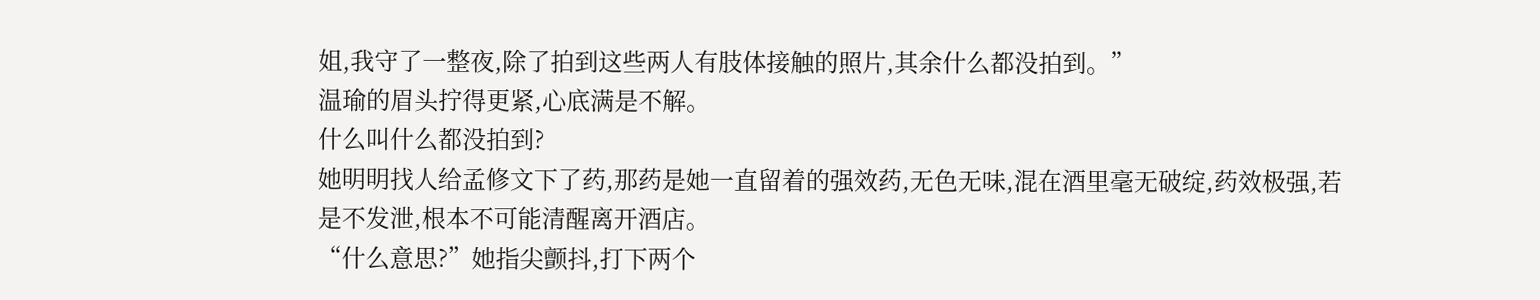姐,我守了一整夜,除了拍到这些两人有肢体接触的照片,其余什么都没拍到。”
温瑜的眉头拧得更紧,心底满是不解。
什么叫什么都没拍到?
她明明找人给孟修文下了药,那药是她一直留着的强效药,无色无味,混在酒里毫无破绽,药效极强,若是不发泄,根本不可能清醒离开酒店。
“什么意思?”她指尖颤抖,打下两个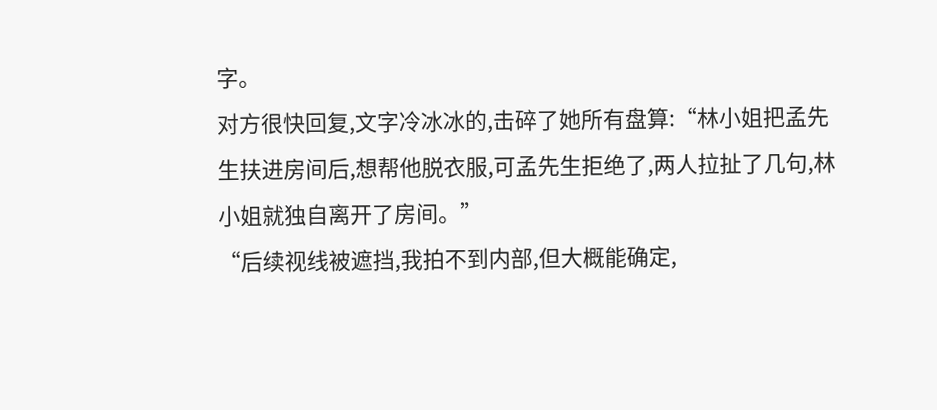字。
对方很快回复,文字冷冰冰的,击碎了她所有盘算:“林小姐把孟先生扶进房间后,想帮他脱衣服,可孟先生拒绝了,两人拉扯了几句,林小姐就独自离开了房间。”
“后续视线被遮挡,我拍不到内部,但大概能确定,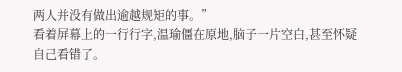两人并没有做出逾越规矩的事。”
看着屏幕上的一行行字,温瑜僵在原地,脑子一片空白,甚至怀疑自己看错了。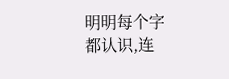明明每个字都认识,连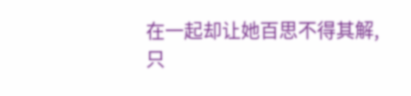在一起却让她百思不得其解,只